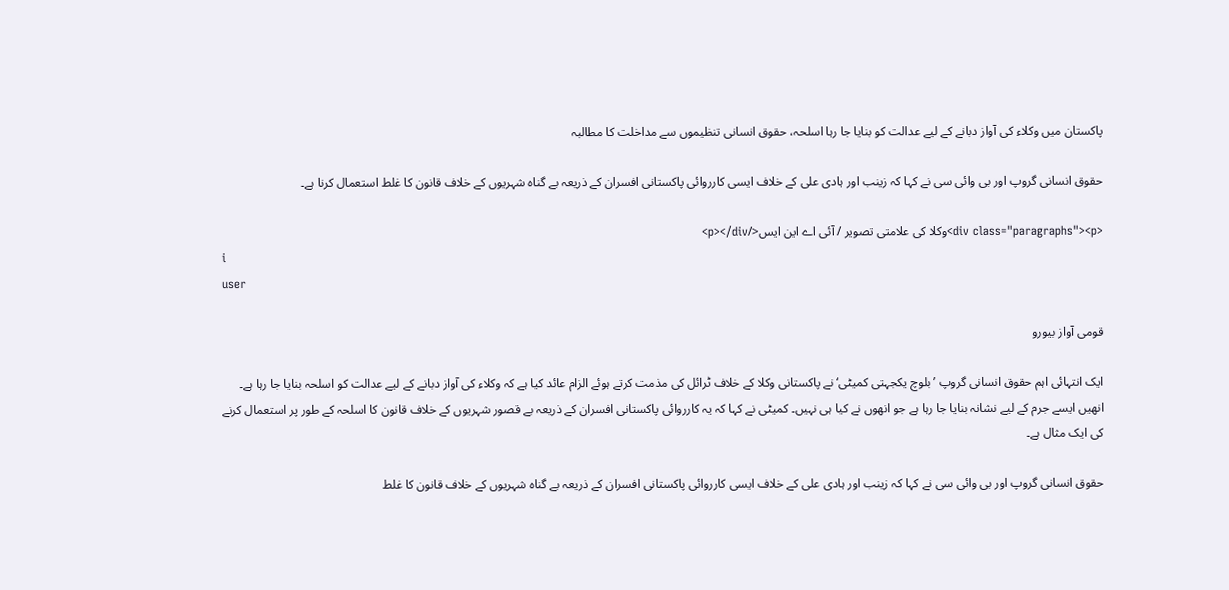پاکستان میں وکلاء کی آواز دبانے کے لیے عدالت کو بنایا جا رہا اسلحہ، حقوق انسانی تنظیموں سے مداخلت کا مطالبہ

حقوق انسانی گروپ اور بی وائی سی نے کہا کہ زینب اور ہادی علی کے خلاف ایسی کارروائی پاکستانی افسران کے ذریعہ بے گناہ شہریوں کے خلاف قانون کا غلط استعمال کرنا ہے۔

<div class="paragraphs"><p>وکلا کی علامتی تصویر / آئی اے این ایس</p></div>
i
user

قومی آواز بیورو

ایک انتہائی اہم حقوق انسانی گروپ ’بلوچ یکجہتی کمیٹی‘ نے پاکستانی وکلا کے خلاف ٹرائل کی مذمت کرتے ہوئے الزام عائد کیا ہے کہ وکلاء کی آواز دبانے کے لیے عدالت کو اسلحہ بنایا جا رہا ہے۔ انھیں ایسے جرم کے لیے نشانہ بنایا جا رہا ہے جو انھوں نے کیا ہی نہیں۔ کمیٹی نے کہا کہ یہ کارروائی پاکستانی افسران کے ذریعہ بے قصور شہریوں کے خلاف قانون کا اسلحہ کے طور پر استعمال کرنے کی ایک مثال ہے۔

حقوق انسانی گروپ اور بی وائی سی نے کہا کہ زینب اور ہادی علی کے خلاف ایسی کارروائی پاکستانی افسران کے ذریعہ بے گناہ شہریوں کے خلاف قانون کا غلط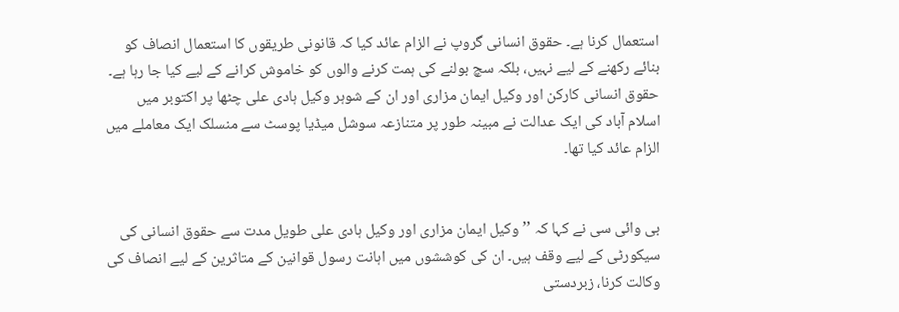استعمال کرنا ہے۔ حقوق انسانی گروپ نے الزام عائد کیا کہ قانونی طریقوں کا استعمال انصاف کو بنائے رکھنے کے لیے نہیں، بلکہ سچ بولنے کی ہمت کرنے والوں کو خاموش کرانے کے لیے کیا جا رہا ہے۔ حقوق انسانی کارکن اور وکیل ایمان مزاری اور ان کے شوہر وکیل ہادی علی چٹھا پر اکتوبر میں اسلام آباد کی ایک عدالت نے مبینہ طور پر متنازعہ سوشل میڈیا پوسٹ سے منسلک ایک معاملے میں الزام عائد کیا تھا۔


بی وائی سی نے کہا کہ ’’وکیل ایمان مزاری اور وکیل ہادی علی طویل مدت سے حقوق انسانی کی سیکورٹی کے لیے وقف ہیں۔ ان کی کوششوں میں اہانت رسول قوانین کے متاثرین کے لیے انصاف کی وکالت کرنا، زبردستی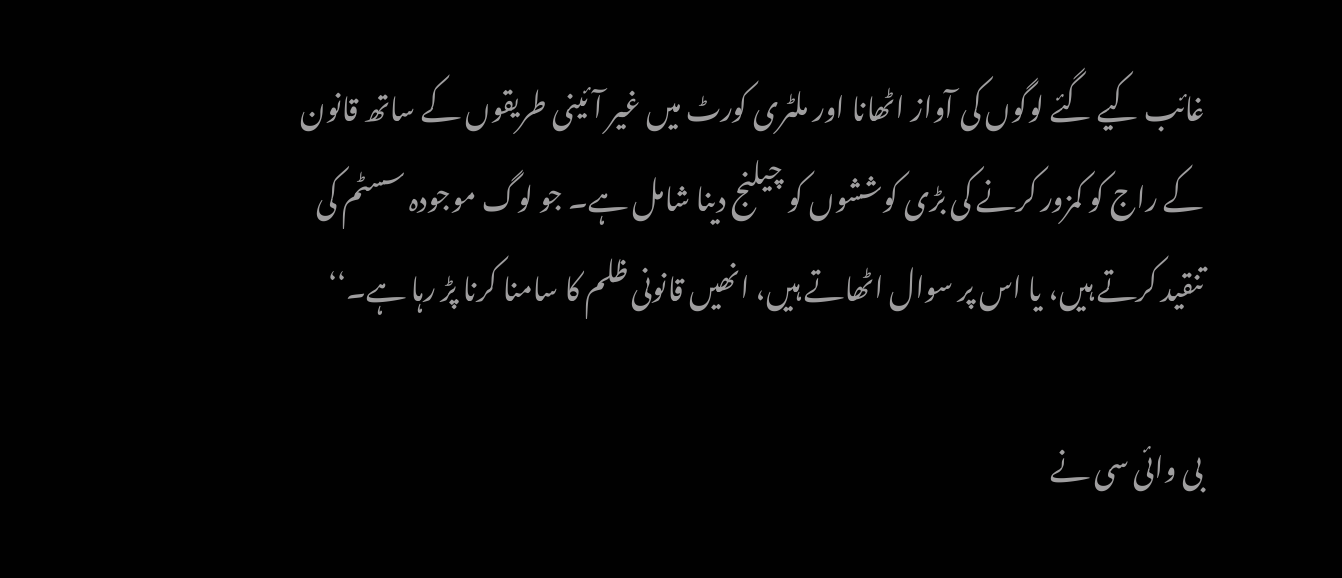غائب کیے گئے لوگوں کی آواز اٹھانا اور ملٹری کورٹ میں غیر آئینی طریقوں کے ساتھ قانون کے راج کو کمزور کرنے کی بڑی کوششوں کو چیلنج دینا شامل ہے۔ جو لوگ موجودہ سسٹم کی تنقید کرتے ہیں، یا اس پر سوال اٹھاتے ہیں، انھیں قانونی ظلم کا سامنا کرنا پڑ رہا ہے۔‘‘

بی وائی سی نے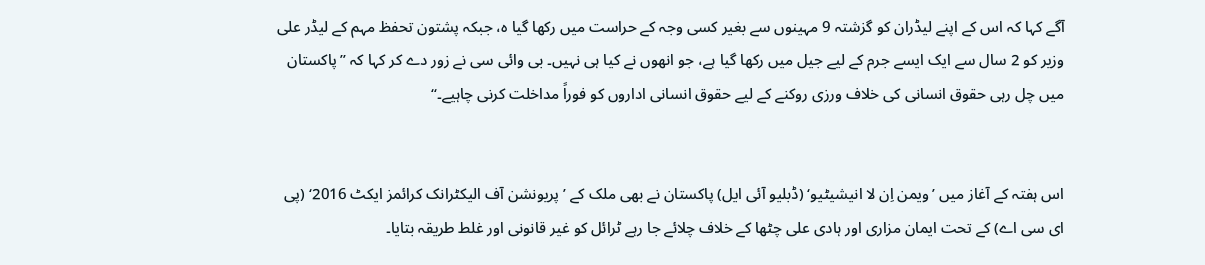آگے کہا کہ اس کے اپنے لیڈران کو گزشتہ 9 مہینوں سے بغیر کسی وجہ کے حراست میں رکھا گیا ہ، جبکہ پشتون تحفظ مہم کے لیڈر علی وزیر کو 2 سال سے ایک ایسے جرم کے لیے جیل میں رکھا گیا ہے، جو انھوں نے کیا ہی نہیں۔ بی وائی سی نے زور دے کر کہا کہ ’’پاکستان میں چل رہی حقوق انسانی کی خلاف ورزی روکنے کے لیے حقوق انسانی اداروں کو فوراً مداخلت کرنی چاہیے۔‘‘


اس ہفتہ کے آغاز میں ’ویمن اِن لا انیشیٹیو‘ (ڈبلیو آئی ایل) پاکستان نے بھی ملک کے ’پریونشن آف الیکٹرانک کرائمز ایکٹ 2016‘ (پی ای سی اے) کے تحت ایمان مزاری اور ہادی علی چٹھا کے خلاف چلائے جا رہے ٹرائل کو غیر قانونی اور غلط طریقہ بتایا۔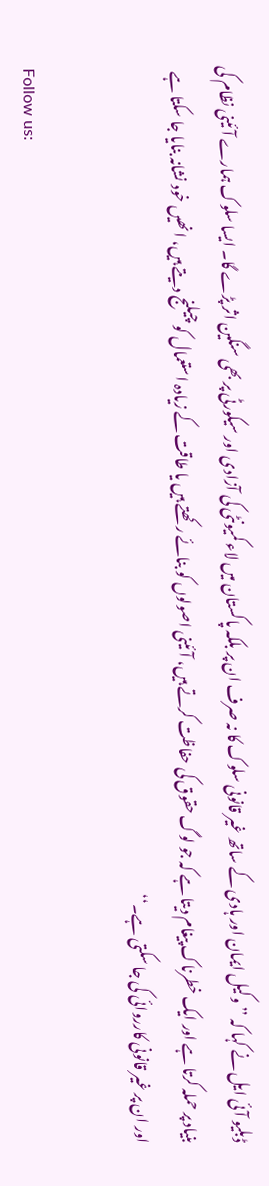ڈبلیو آئی ایل نے کہا کہ ’’وکیل ایمان اور ہادی کے ساتھ غیر قانونی سلوک کا نہ صرف ان پر بلکہ پاکستان میں لاء کمیونٹی کی آزادی اور سیکورٹی پر بھی سنگین اثر پڑے گا۔ ایسا سلوک ہمارے آئینی نظام کی بنیاد پر حملہ کرتا ہے اور ایک خطرناک پیغام دیتا ہے کہ جو لوگ حقوق کی حفاظت کرتے ہیں، آئینی اصولوں کو بنائے رکھتے ہیں یا طاقت کے زیادہ استعمال کو چیلنج دیتے ہیں، انھیں خود نشانہ بنایا جا سکتا ہے اور ان پر غیر قانونی کارروائی کی جا سکتی ہے۔‘‘

Follow us: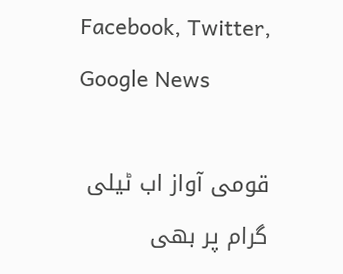Facebook, Twitter, Google News

قومی آواز اب ٹیلی گرام پر بھی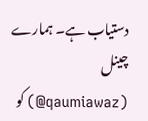دستیاب ہے۔ ہمارے چینل (qaumiawaz@) کو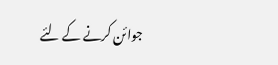جوائن کرنے کے لئے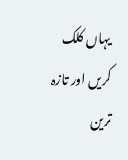یہاں کلک کریں اور تازہ ترین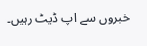خبروں سے اپ ڈیٹ رہیں۔